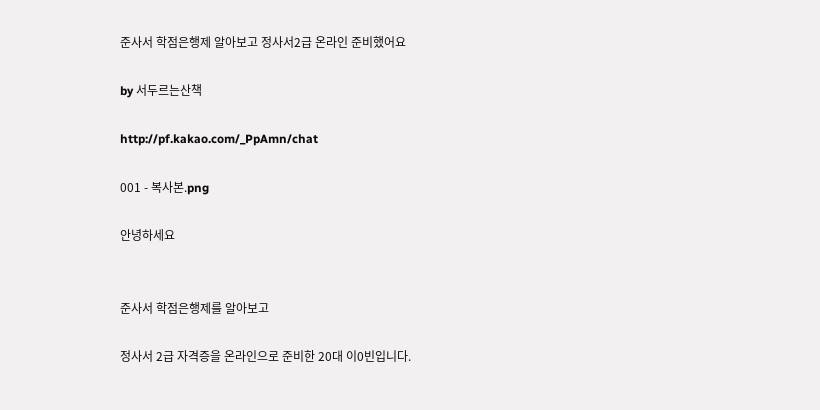준사서 학점은행제 알아보고 정사서2급 온라인 준비했어요

by 서두르는산책

http://pf.kakao.com/_PpAmn/chat

001 - 복사본.png

안녕하세요


준사서 학점은행제를 알아보고

정사서 2급 자격증을 온라인으로 준비한 20대 이0빈입니다.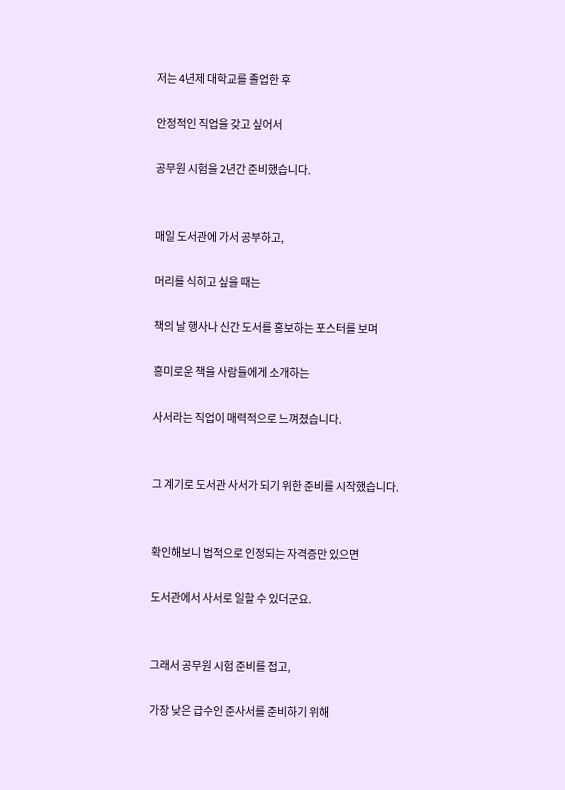저는 4년제 대학교를 졸업한 후

안정적인 직업을 갖고 싶어서

공무원 시험을 2년간 준비했습니다.


매일 도서관에 가서 공부하고,

머리를 식히고 싶을 때는

책의 날 행사나 신간 도서를 홍보하는 포스터를 보며

흥미로운 책을 사람들에게 소개하는

사서라는 직업이 매력적으로 느껴졌습니다.


그 계기로 도서관 사서가 되기 위한 준비를 시작했습니다.


확인해보니 법적으로 인정되는 자격증만 있으면

도서관에서 사서로 일할 수 있더군요.


그래서 공무원 시험 준비를 접고,

가장 낮은 급수인 준사서를 준비하기 위해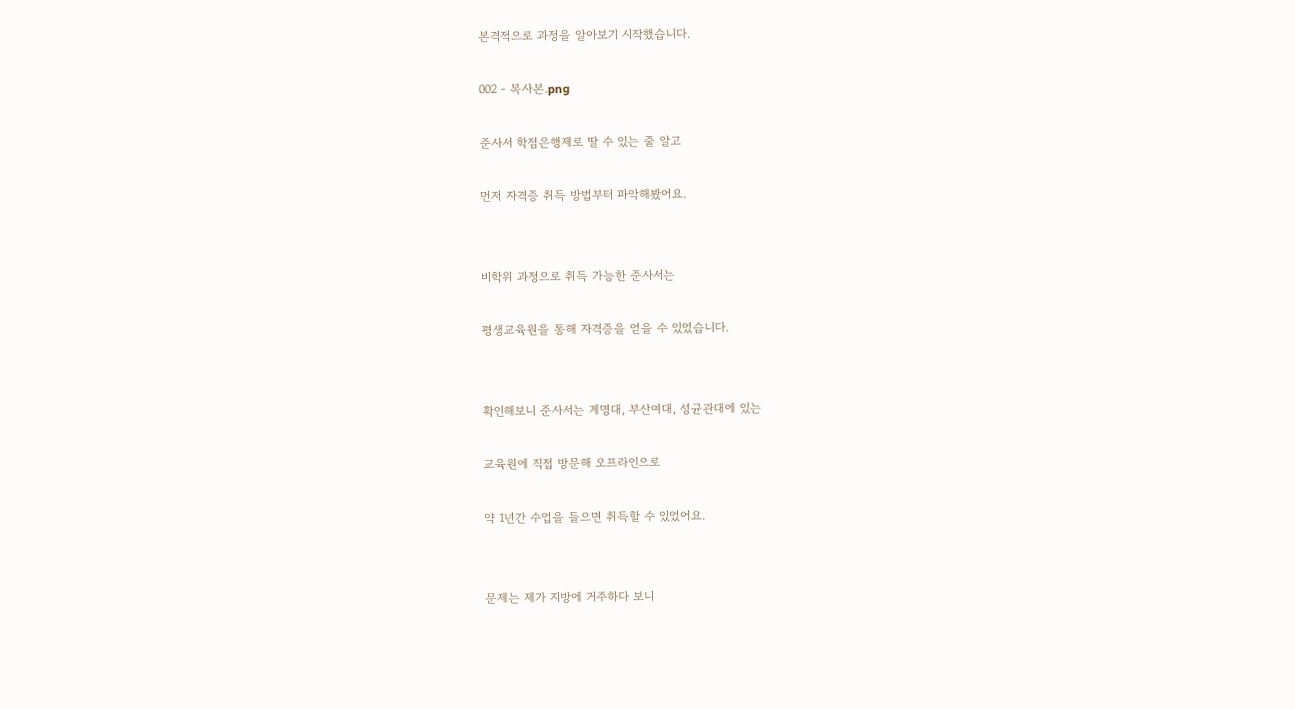본격적으로 과정을 알아보기 시작했습니다.

002 - 복사본.png

준사서 학점은행제로 딸 수 있는 줄 알고

먼저 자격증 취득 방법부터 파악해봤어요.


비학위 과정으로 취득 가능한 준사서는

평생교육원을 통해 자격증을 얻을 수 있었습니다.


확인해보니 준사서는 계명대, 부산여대, 성균관대에 있는

교육원에 직접 방문해 오프라인으로

약 1년간 수업을 들으면 취득할 수 있었어요.


문제는 제가 지방에 거주하다 보니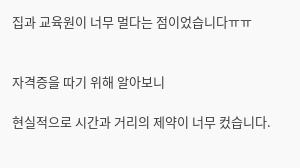집과 교육원이 너무 멀다는 점이었습니다ㅠㅠ


자격증을 따기 위해 알아보니

현실적으로 시간과 거리의 제약이 너무 컸습니다.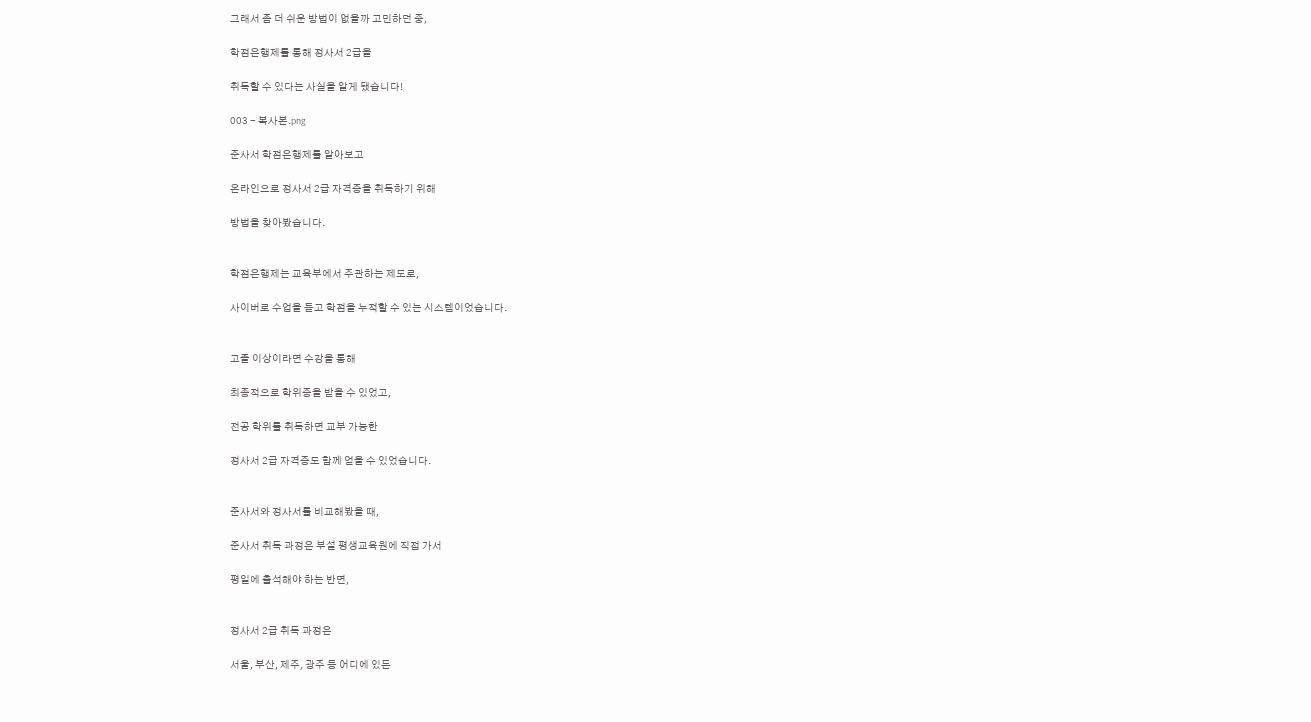그래서 좀 더 쉬운 방법이 없을까 고민하던 중,

학점은행제를 통해 정사서 2급을

취득할 수 있다는 사실을 알게 됐습니다!

003 - 복사본.png

준사서 학점은행제를 알아보고

온라인으로 정사서 2급 자격증을 취득하기 위해

방법을 찾아봤습니다.


학점은행제는 교육부에서 주관하는 제도로,

사이버로 수업을 듣고 학점을 누적할 수 있는 시스템이었습니다.


고졸 이상이라면 수강을 통해

최종적으로 학위증을 받을 수 있었고,

전공 학위를 취득하면 교부 가능한

정사서 2급 자격증도 함께 얻을 수 있었습니다.


준사서와 정사서를 비교해봤을 때,

준사서 취득 과정은 부설 평생교육원에 직접 가서

평일에 출석해야 하는 반면,


정사서 2급 취득 과정은

서울, 부산, 제주, 광주 등 어디에 있든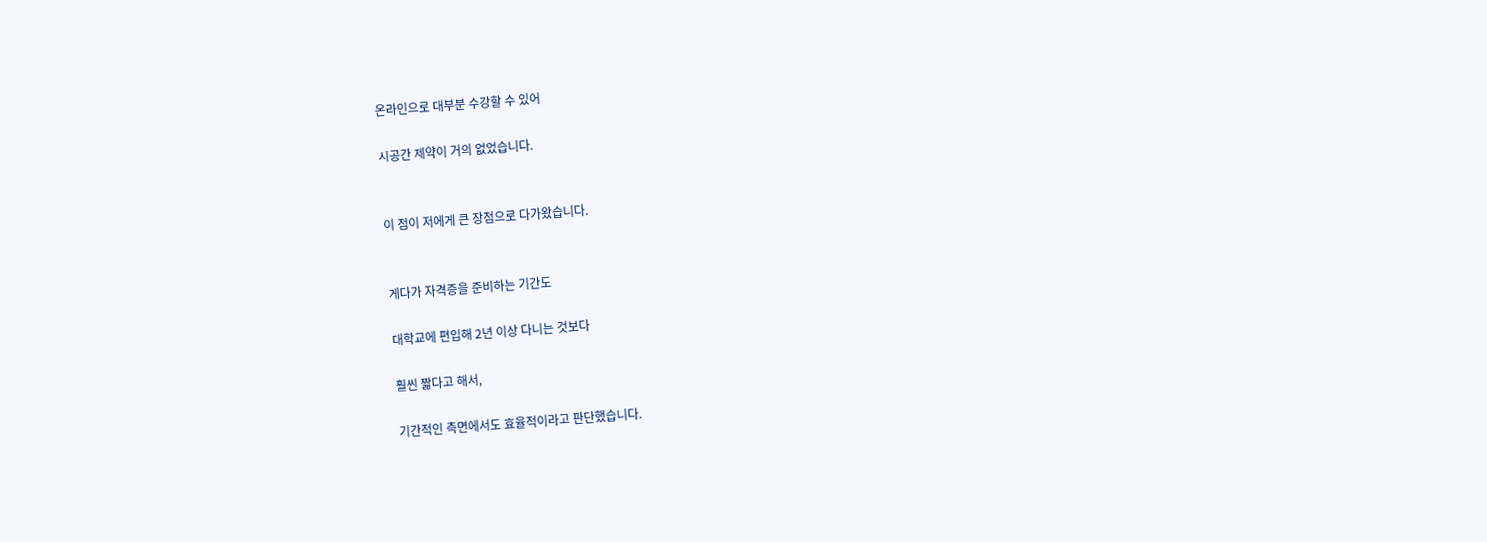온라인으로 대부분 수강할 수 있어

시공간 제약이 거의 없었습니다.


이 점이 저에게 큰 장점으로 다가왔습니다.


게다가 자격증을 준비하는 기간도

대학교에 편입해 2년 이상 다니는 것보다

훨씬 짧다고 해서,

기간적인 측면에서도 효율적이라고 판단했습니다.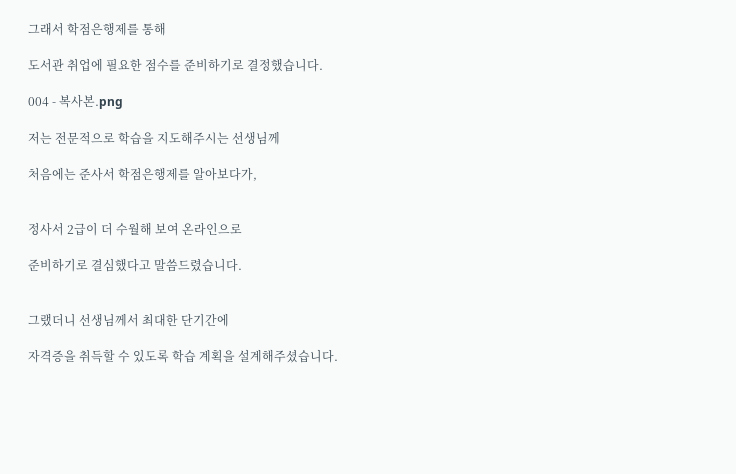그래서 학점은행제를 통해

도서관 취업에 필요한 점수를 준비하기로 결정했습니다.

004 - 복사본.png

저는 전문적으로 학습을 지도해주시는 선생님께

처음에는 준사서 학점은행제를 알아보다가,


정사서 2급이 더 수월해 보여 온라인으로

준비하기로 결심했다고 말씀드렸습니다.


그랬더니 선생님께서 최대한 단기간에

자격증을 취득할 수 있도록 학습 계획을 설계해주셨습니다.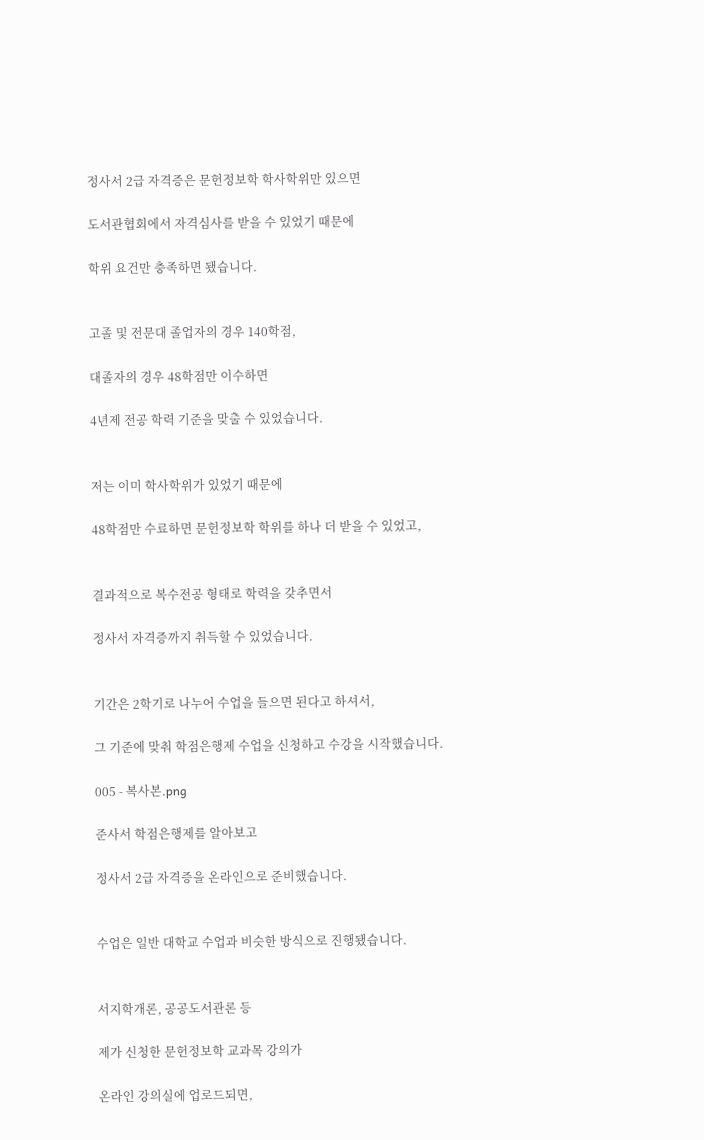정사서 2급 자격증은 문헌정보학 학사학위만 있으면

도서관협회에서 자격심사를 받을 수 있었기 때문에

학위 요건만 충족하면 됐습니다.


고졸 및 전문대 졸업자의 경우 140학점,

대졸자의 경우 48학점만 이수하면

4년제 전공 학력 기준을 맞출 수 있었습니다.


저는 이미 학사학위가 있었기 때문에

48학점만 수료하면 문헌정보학 학위를 하나 더 받을 수 있었고,


결과적으로 복수전공 형태로 학력을 갖추면서

정사서 자격증까지 취득할 수 있었습니다.


기간은 2학기로 나누어 수업을 들으면 된다고 하셔서,

그 기준에 맞춰 학점은행제 수업을 신청하고 수강을 시작했습니다.

005 - 복사본.png

준사서 학점은행제를 알아보고

정사서 2급 자격증을 온라인으로 준비했습니다.


수업은 일반 대학교 수업과 비슷한 방식으로 진행됐습니다.


서지학개론, 공공도서관론 등

제가 신청한 문헌정보학 교과목 강의가

온라인 강의실에 업로드되면,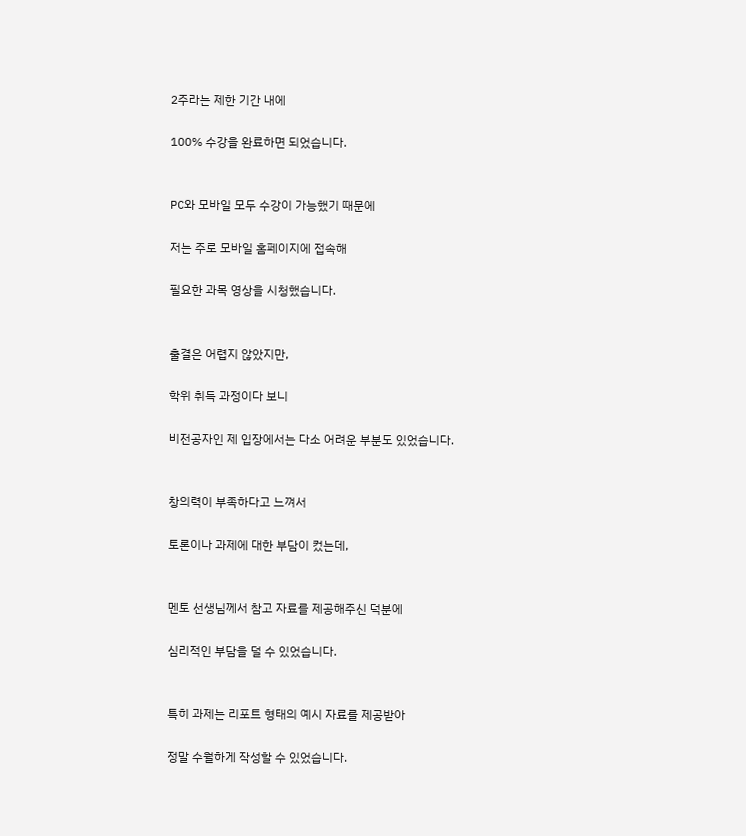2주라는 제한 기간 내에

100% 수강을 완료하면 되었습니다.


PC와 모바일 모두 수강이 가능했기 때문에

저는 주로 모바일 홈페이지에 접속해

필요한 과목 영상을 시청했습니다.


출결은 어렵지 않았지만,

학위 취득 과정이다 보니

비전공자인 제 입장에서는 다소 어려운 부분도 있었습니다.


창의력이 부족하다고 느껴서

토론이나 과제에 대한 부담이 컸는데,


멘토 선생님께서 참고 자료를 제공해주신 덕분에

심리적인 부담을 덜 수 있었습니다.


특히 과제는 리포트 형태의 예시 자료를 제공받아

정말 수월하게 작성할 수 있었습니다.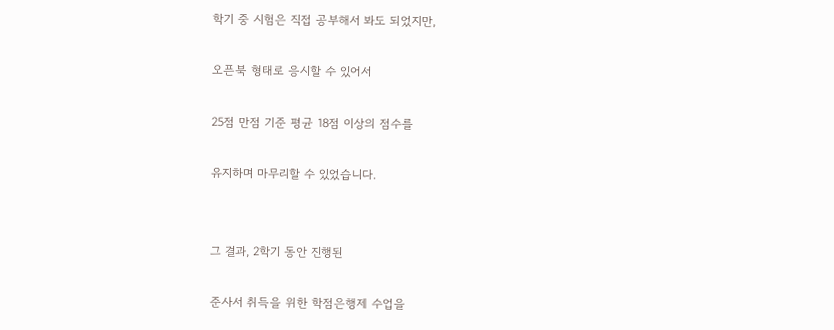학기 중 시험은 직접 공부해서 봐도 되었지만,

오픈북 형태로 응시할 수 있어서

25점 만점 기준 평균 18점 이상의 점수를

유지하며 마무리할 수 있었습니다.


그 결과, 2학기 동안 진행된

준사서 취득을 위한 학점은행제 수업을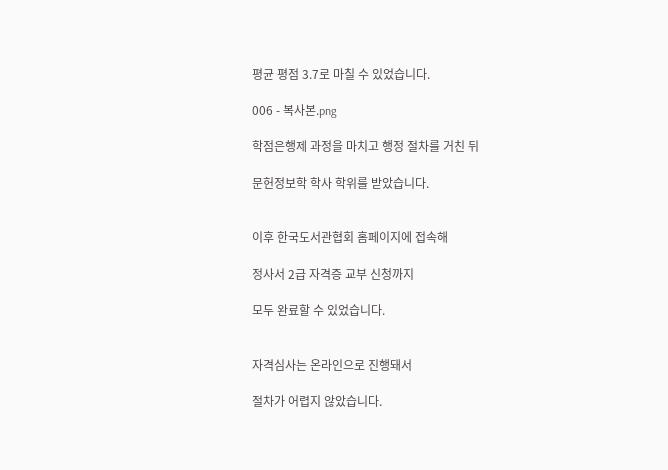평균 평점 3.7로 마칠 수 있었습니다.

006 - 복사본.png

학점은행제 과정을 마치고 행정 절차를 거친 뒤

문헌정보학 학사 학위를 받았습니다.


이후 한국도서관협회 홈페이지에 접속해

정사서 2급 자격증 교부 신청까지

모두 완료할 수 있었습니다.


자격심사는 온라인으로 진행돼서

절차가 어렵지 않았습니다.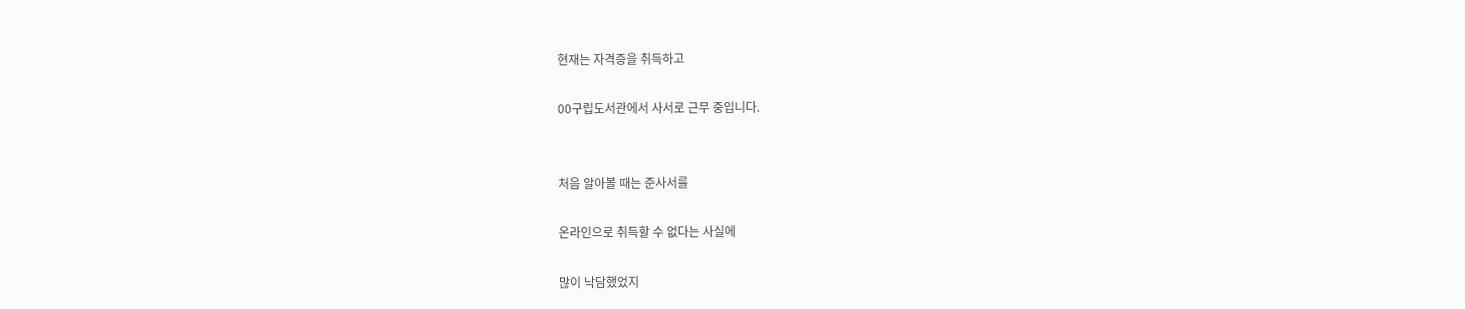현재는 자격증을 취득하고

00구립도서관에서 사서로 근무 중입니다.


처음 알아볼 때는 준사서를

온라인으로 취득할 수 없다는 사실에

많이 낙담했었지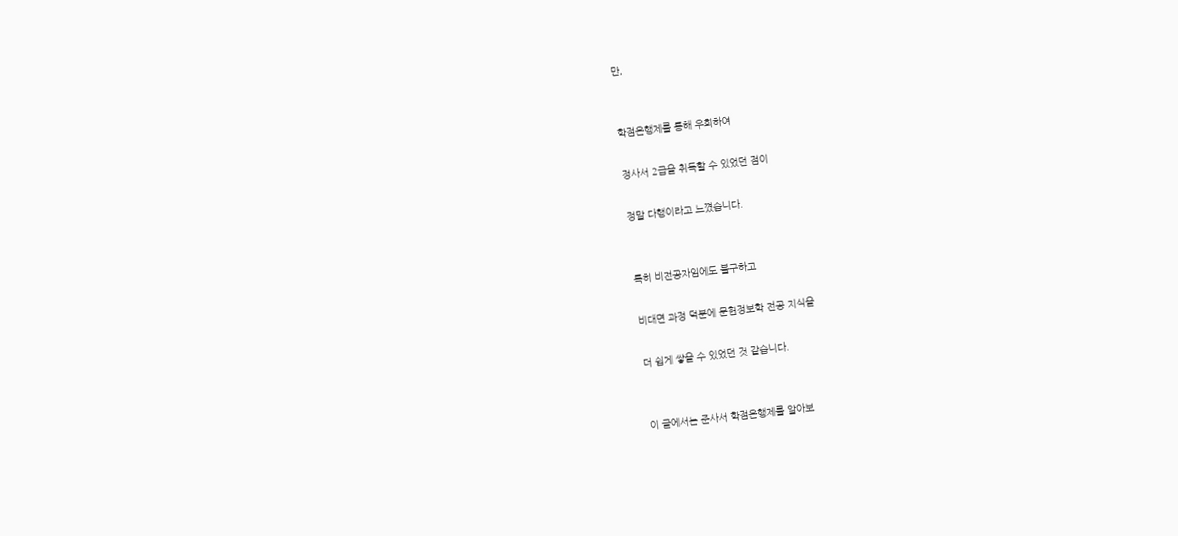만,


학점은행제를 통해 우회하여

정사서 2급을 취득할 수 있었던 점이

정말 다행이라고 느꼈습니다.


특히 비전공자임에도 불구하고

비대면 과정 덕분에 문헌정보학 전공 지식을

더 쉽게 쌓을 수 있었던 것 같습니다.


이 글에서는 준사서 학점은행제를 알아보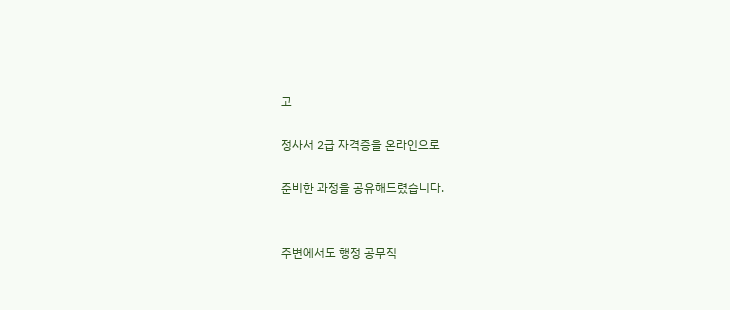고

정사서 2급 자격증을 온라인으로

준비한 과정을 공유해드렸습니다.


주변에서도 행정 공무직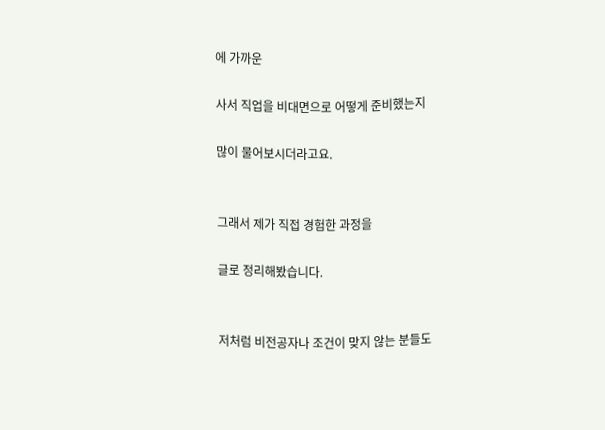에 가까운

사서 직업을 비대면으로 어떻게 준비했는지

많이 물어보시더라고요.


그래서 제가 직접 경험한 과정을

글로 정리해봤습니다.


저처럼 비전공자나 조건이 맞지 않는 분들도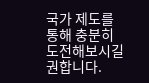국가 제도를 통해 충분히 도전해보시길 권합니다.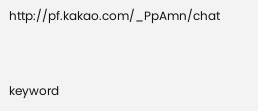http://pf.kakao.com/_PpAmn/chat


keyword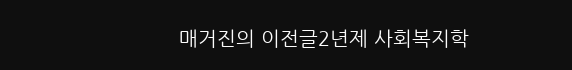매거진의 이전글2년제 사회복지학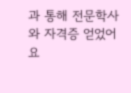과 통해 전문학사와 자격증 얻었어요